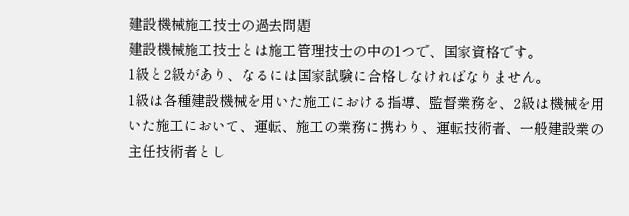建設機械施工技士の過去問題
建設機械施工技士とは施工管理技士の中の1つで、国家資格です。
1級と2級があり、なるには国家試験に合格しなければなりません。
1級は各種建設機械を用いた施工における指導、監督業務を、2級は機械を用いた施工において、運転、施工の業務に携わり、運転技術者、一般建設業の主任技術者とし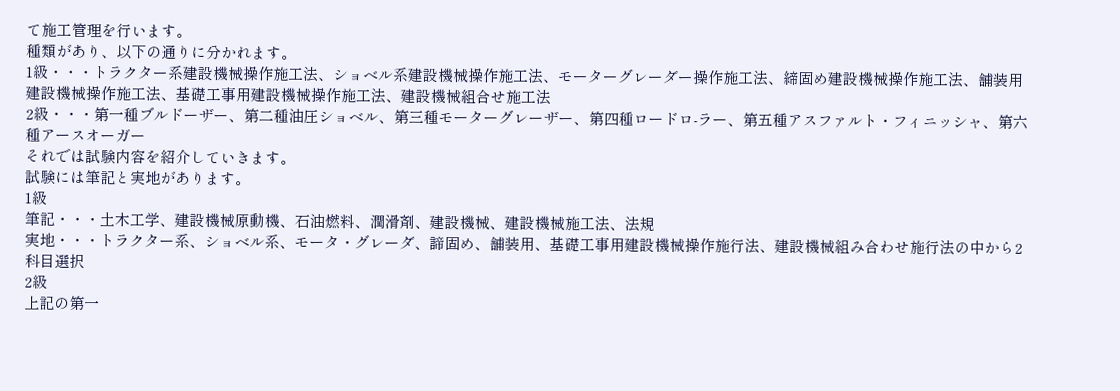て施工管理を行います。
種類があり、以下の通りに分かれます。
1級・・・トラクター系建設機械操作施工法、ショベル系建設機械操作施工法、モーターグレーダー操作施工法、締固め建設機械操作施工法、舗装用建設機械操作施工法、基礎工事用建設機械操作施工法、建設機械組合せ施工法
2級・・・第一種ブルドーザー、第二種油圧ショベル、第三種モーターグレーザー、第四種ロードロ-ラー、第五種アスファルト・フィニッシャ、第六種アースオーガー
それでは試験内容を紹介していきます。
試験には筆記と実地があります。
1級
筆記・・・土木工学、建設機械原動機、石油燃料、潤滑剤、建設機械、建設機械施工法、法規
実地・・・トラクター系、ショベル系、モータ・グレーダ、諦固め、舗装用、基礎工事用建設機械操作施行法、建設機械組み合わせ施行法の中から2科目選択
2級
上記の第一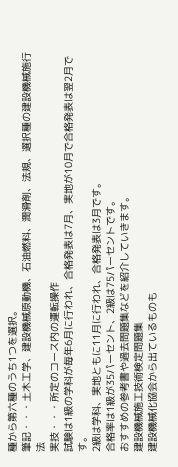種から第六種のうち1つを選択。
筆記・・・土木工学、建設機械原動機、石油燃料、潤滑剤、法規、選択種の建設機械施行法
実技・・・所定のコース内の運転操作
試験は1級の学科が毎年6月に行われ、合格発表は7月、実地が10月で合格発表は翌2月です。
2級は学科、実地ともに11月に行われ、合格発表は3月です。
合格率は1級が35パーセント、2級は75パーセントです。
おすすめの参考書や過去問題集などを紹介していきます。
建設機械施工技術検定問題集
建設機械化協会から出ているものも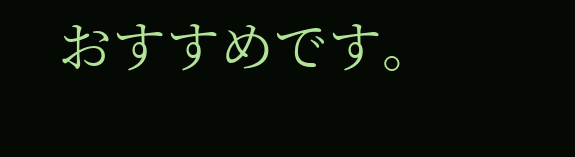おすすめです。